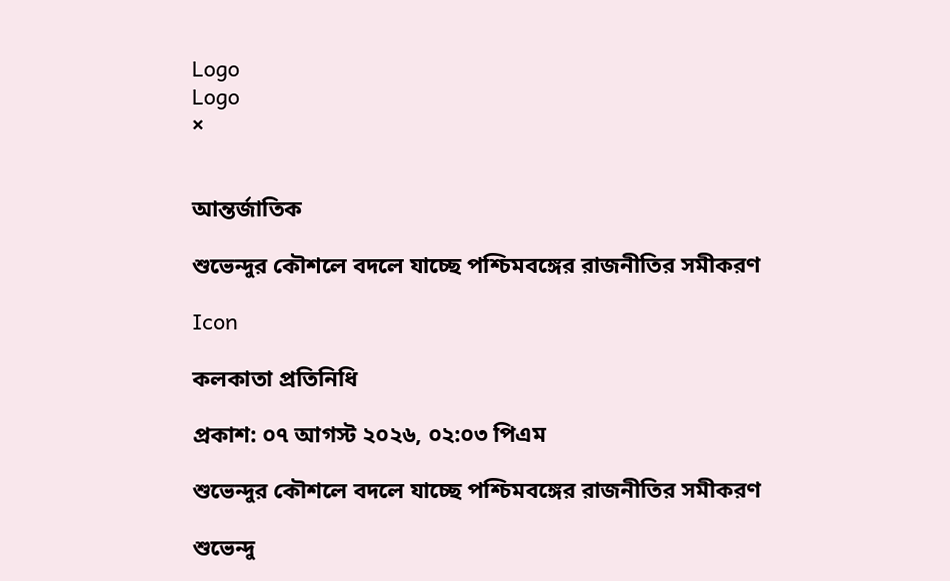Logo
Logo
×


আন্তর্জাতিক

শুভেন্দুর কৌশলে বদলে যাচ্ছে পশ্চিমবঙ্গের রাজনীতির সমীকরণ

Icon

কলকাতা প্রতিনিধি

প্রকাশ: ০৭ আগস্ট ২০২৬, ০২:০৩ পিএম

শুভেন্দুর কৌশলে বদলে যাচ্ছে পশ্চিমবঙ্গের রাজনীতির সমীকরণ

শুভেন্দু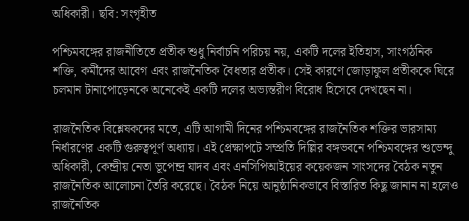অধিকারী। ছবি: সংগৃহীত

পশ্চিমবঙ্গের রাজনীতিতে প্রতীক শুধু নির্বাচনি পরিচয় নয়, একটি দলের ইতিহাস, সাংগঠনিক শক্তি, কর্মীদের আবেগ এবং রাজনৈতিক বৈধতার প্রতীক। সেই কারণে জোড়াফুল প্রতীককে ঘিরে চলমান টানাপোড়েনকে অনেকেই একটি দলের অভ্যন্তরীণ বিরোধ হিসেবে দেখছেন না।

রাজনৈতিক বিশ্লেষকদের মতে, এটি আগামী দিনের পশ্চিমবঙ্গের রাজনৈতিক শক্তির ভারসাম্য নির্ধারণের একটি গুরুত্বপূর্ণ অধ্যায়। এই প্রেক্ষাপটে সম্প্রতি দিল্লির বঙ্গভবনে পশ্চিমবঙ্গের শুভেন্দু অধিকারী, কেন্দ্রীয় নেতা ভূপেন্দ্র যাদব এবং এনসিপিআইয়ের কয়েকজন সাংসদের বৈঠক নতুন রাজনৈতিক আলোচনা তৈরি করেছে। বৈঠক নিয়ে আনুষ্ঠানিকভাবে বিস্তারিত কিছু জানান না হলেও রাজনৈতিক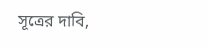সূত্রের দাবি,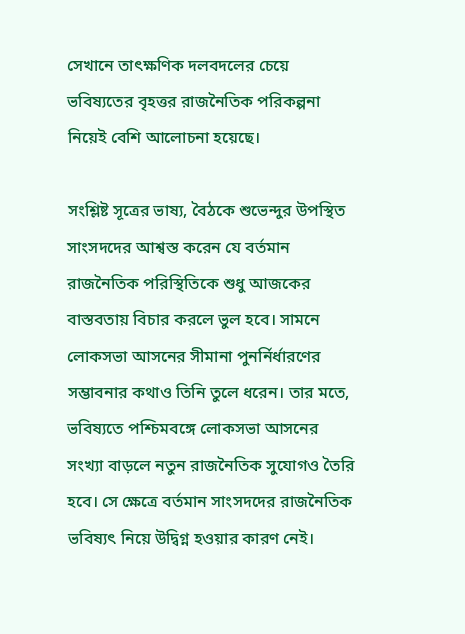সেখানে তাৎক্ষণিক দলবদলের চেয়ে ভবিষ্যতের বৃহত্তর রাজনৈতিক পরিকল্পনা নিয়েই বেশি আলোচনা হয়েছে।

সংশ্লিষ্ট সূত্রের ভাষ্য, বৈঠকে শুভেন্দুর উপস্থিত সাংসদদের আশ্বস্ত করেন যে বর্তমান রাজনৈতিক পরিস্থিতিকে শুধু আজকের বাস্তবতায় বিচার করলে ভুল হবে। সামনে লোকসভা আসনের সীমানা পুনর্নির্ধারণের সম্ভাবনার কথাও তিনি তুলে ধরেন। তার মতে, ভবিষ্যতে পশ্চিমবঙ্গে লোকসভা আসনের সংখ্যা বাড়লে নতুন রাজনৈতিক সুযোগও তৈরি হবে। সে ক্ষেত্রে বর্তমান সাংসদদের রাজনৈতিক ভবিষ্যৎ নিয়ে উদ্বিগ্ন হওয়ার কারণ নেই।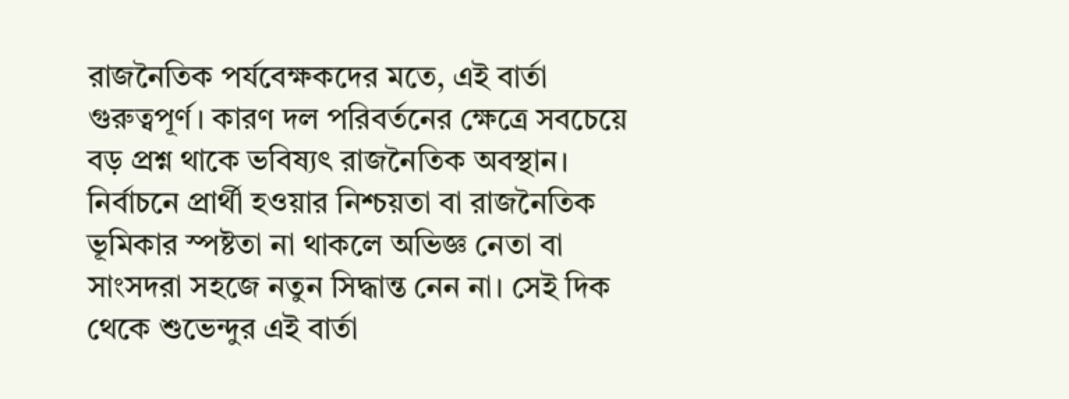রাজনৈতিক পর্যবেক্ষকদের মতে, এই বার্তা গুরুত্বপূর্ণ। কারণ দল পরিবর্তনের ক্ষেত্রে সবচেয়ে বড় প্রশ্ন থাকে ভবিষ্যৎ রাজনৈতিক অবস্থান। নির্বাচনে প্রার্থী হওয়ার নিশ্চয়তা বা রাজনৈতিক ভূমিকার স্পষ্টতা না থাকলে অভিজ্ঞ নেতা বা সাংসদরা সহজে নতুন সিদ্ধান্ত নেন না। সেই দিক থেকে শুভেন্দুর এই বার্তা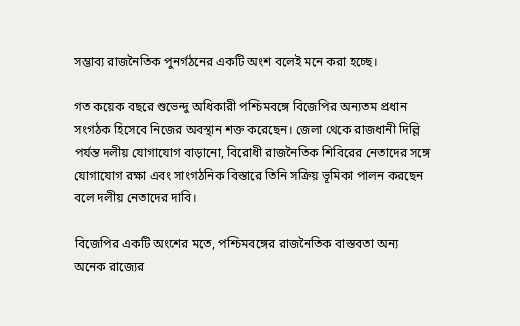সম্ভাব্য রাজনৈতিক পুনর্গঠনের একটি অংশ বলেই মনে করা হচ্ছে।

গত কয়েক বছরে শুভেন্দু অধিকারী পশ্চিমবঙ্গে বিজেপির অন্যতম প্রধান সংগঠক হিসেবে নিজের অবস্থান শক্ত করেছেন। জেলা থেকে রাজধানী দিল্লি পর্যন্ত দলীয় যোগাযোগ বাড়ানো, বিরোধী রাজনৈতিক শিবিরের নেতাদের সঙ্গে যোগাযোগ রক্ষা এবং সাংগঠনিক বিস্তারে তিনি সক্রিয় ভূমিকা পালন করছেন বলে দলীয় নেতাদের দাবি।

বিজেপির একটি অংশের মতে, পশ্চিমবঙ্গের রাজনৈতিক বাস্তবতা অন্য অনেক রাজ্যের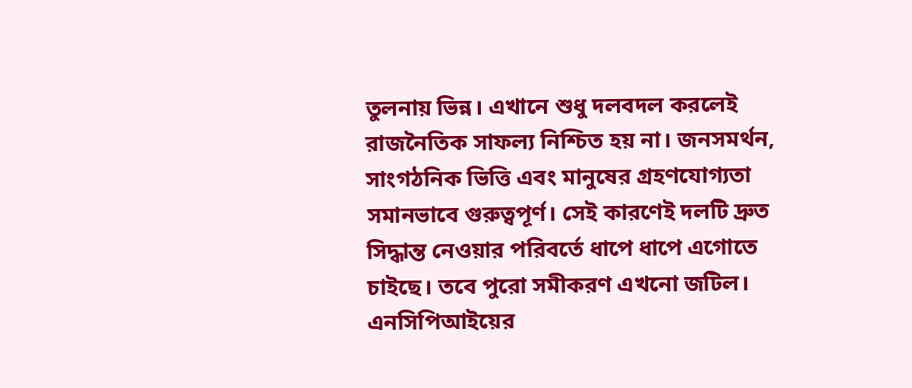তুলনায় ভিন্ন। এখানে শুধু দলবদল করলেই রাজনৈতিক সাফল্য নিশ্চিত হয় না। জনসমর্থন, সাংগঠনিক ভিত্তি এবং মানুষের গ্রহণযোগ্যতা সমানভাবে গুরুত্বপূর্ণ। সেই কারণেই দলটি দ্রুত সিদ্ধান্ত নেওয়ার পরিবর্তে ধাপে ধাপে এগোতে চাইছে। তবে পুরো সমীকরণ এখনো জটিল। এনসিপিআইয়ের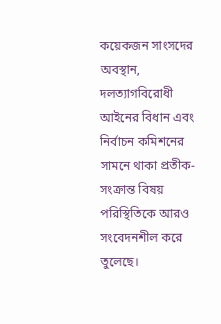কয়েকজন সাংসদের অবস্থান, দলত্যাগবিরোধী আইনের বিধান এবং নির্বাচন কমিশনের সামনে থাকা প্রতীক-সংক্রান্ত বিষয় পরিস্থিতিকে আরও সংবেদনশীল করে তুলেছে।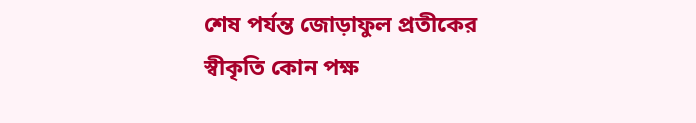শেষ পর্যন্ত জোড়াফুল প্রতীকের স্বীকৃতি কোন পক্ষ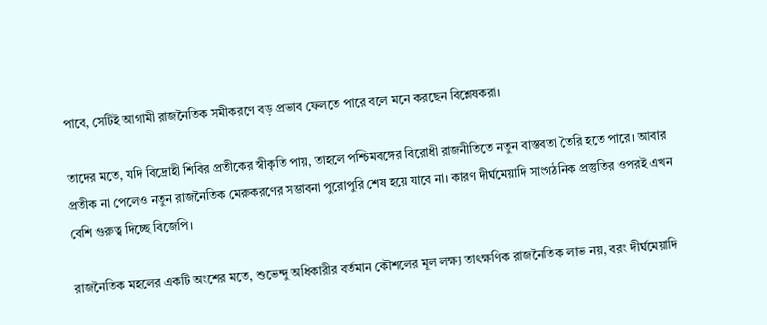পাবে, সেটিই আগামী রাজনৈতিক সমীকরণে বড় প্রভাব ফেলতে পারে বলে মনে করছেন বিশ্লেষকরা।

তাদের মতে, যদি বিদ্রোহী শিবির প্রতীকের স্বীকৃতি পায়, তাহলে পশ্চিমবঙ্গের বিরোধী রাজনীতিতে নতুন বাস্তবতা তৈরি হতে পারে। আবার প্রতীক না পেলেও নতুন রাজনৈতিক মেরুকরণের সম্ভাবনা পুরোপুরি শেষ হয়ে যাবে না। কারণ দীর্ঘমেয়াদি সাংগঠনিক প্রস্তুতির ওপরই এখন বেশি গুরুত্ব দিচ্ছে বিজেপি।

রাজনৈতিক মহলের একটি অংশের মতে, শুভেন্দু অধিকারীর বর্তমান কৌশলের মূল লক্ষ্য তাৎক্ষণিক রাজনৈতিক লাভ নয়, বরং দীর্ঘমেয়াদি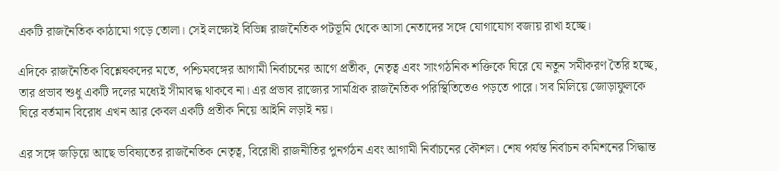একটি রাজনৈতিক কাঠামো গড়ে তোলা। সেই লক্ষ্যেই বিভিন্ন রাজনৈতিক পটভূমি থেকে আসা নেতাদের সঙ্গে যোগাযোগ বজায় রাখা হচ্ছে।

এদিকে রাজনৈতিক বিশ্লেষকদের মতে, পশ্চিমবঙ্গের আগামী নির্বাচনের আগে প্রতীক, নেতৃত্ব এবং সাংগঠনিক শক্তিকে ঘিরে যে নতুন সমীকরণ তৈরি হচ্ছে, তার প্রভাব শুধু একটি দলের মধ্যেই সীমাবদ্ধ থাকবে না। এর প্রভাব রাজ্যের সামগ্রিক রাজনৈতিক পরিস্থিতিতেও পড়তে পারে। সব মিলিয়ে জোড়াফুলকে ঘিরে বর্তমান বিরোধ এখন আর কেবল একটি প্রতীক নিয়ে আইনি লড়াই নয়।

এর সঙ্গে জড়িয়ে আছে ভবিষ্যতের রাজনৈতিক নেতৃত্ব, বিরোধী রাজনীতির পুনর্গঠন এবং আগামী নির্বাচনের কৌশল। শেষ পর্যন্ত নির্বাচন কমিশনের সিদ্ধান্ত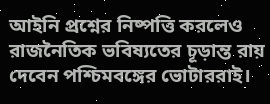আইনি প্রশ্নের নিষ্পত্তি করলেও রাজনৈতিক ভবিষ্যতের চূড়ান্ত রায় দেবেন পশ্চিমবঙ্গের ভোটাররাই।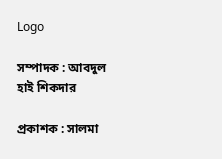Logo

সম্পাদক : আবদুল হাই শিকদার

প্রকাশক : সালমা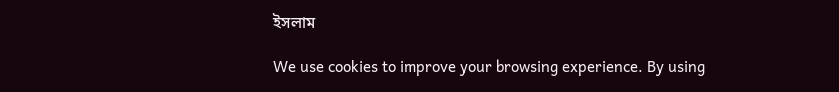ইসলাম

We use cookies to improve your browsing experience. By using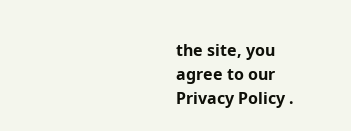the site, you agree to our Privacy Policy .